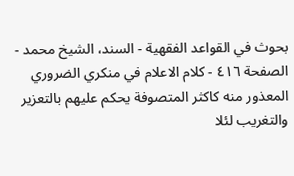بحوث في القواعد الفقهية - السند، الشيخ محمد - الصفحة ٤١٦ - كلام الاعلام في منكري الضروري
المعذور منه كاكثر المتصوفة يحكم عليهم بالتعزير والتغريب لئلا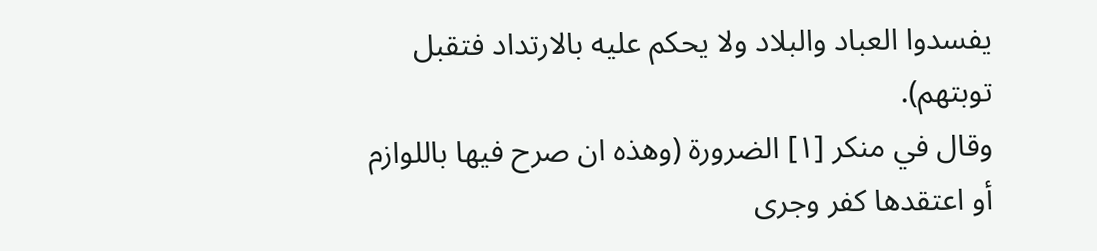يفسدوا العباد والبلاد ولا يحكم عليه بالارتداد فتقبل توبتهم).
وقال في منكر [١] الضرورة (وهذه ان صرح فيها باللوازم أو اعتقدها كفر وجرى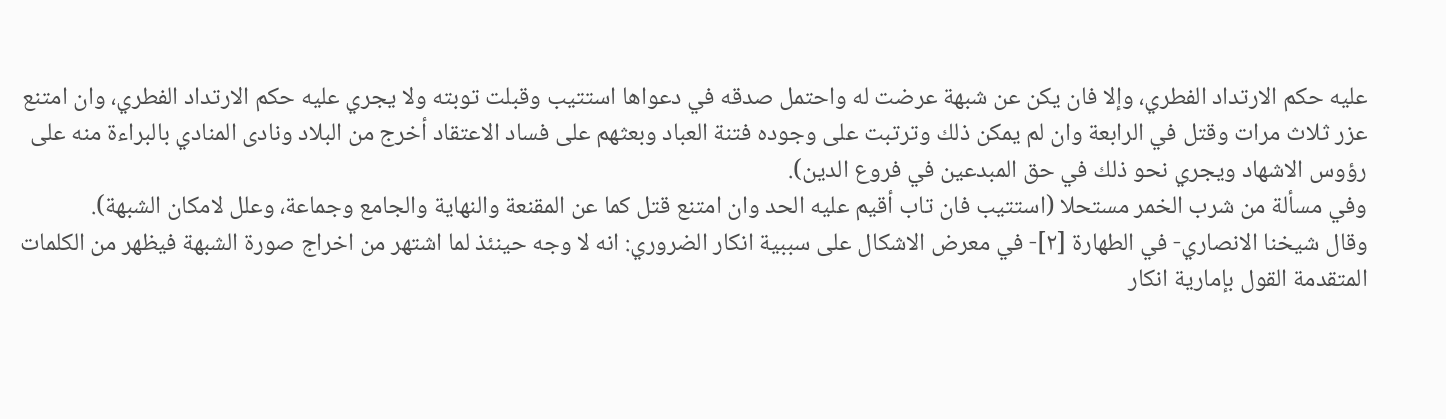عليه حكم الارتداد الفطري، وإلا فان يكن عن شبهة عرضت له واحتمل صدقه في دعواها استتيب وقبلت توبته ولا يجري عليه حكم الارتداد الفطري، وان امتنع عزر ثلاث مرات وقتل في الرابعة وان لم يمكن ذلك وترتبت على وجوده فتنة العباد وبعثهم على فساد الاعتقاد أخرج من البلاد ونادى المنادي بالبراءة منه على رؤوس الاشهاد ويجري نحو ذلك في حق المبدعين في فروع الدين).
وفي مسألة من شرب الخمر مستحلا (استتيب فان تاب أقيم عليه الحد وان امتنع قتل كما عن المقنعة والنهاية والجامع وجماعة، وعلل لامكان الشبهة).
وقال شيخنا الانصاري- في الطهارة [٢]- في معرض الاشكال على سببية انكار الضروري: انه لا وجه حينئذ لما اشتهر من اخراج صورة الشبهة فيظهر من الكلمات المتقدمة القول بإمارية انكار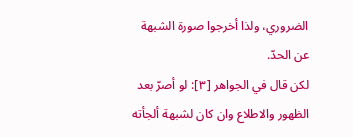الضروري، ولذا أخرجوا صورة الشبهة عن الحدّ.
لكن قال في الجواهر [٣]: لو أصرّ بعد الظهور والاطلاع وان كان لشبهة ألجأته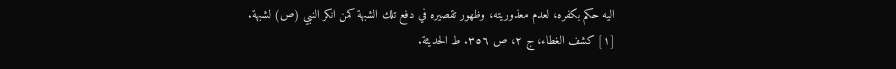اليه حكم بكفره، لعدم معذوريته، وظهور تقصيره في دفع تلك الشبهة كمن انكر النبي (ص) لشبهة.
[١] كشف الغطاء، ج ٢، ص ٣٥٦. ط الحديثة.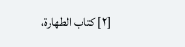[٢] كتاب الطهارة،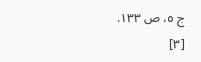ج ٥، ص ١٣٣.
[٣]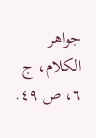جواهر الكلام، ج ٦، ص ٤٩.